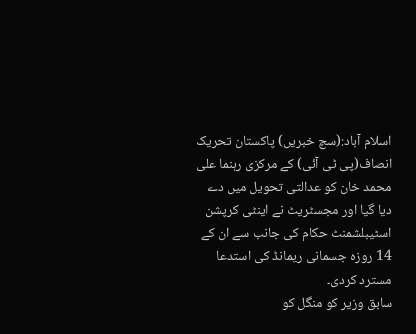اسلام آباد:(سچ خبریں) پاکستان تحریک انصاف(پی ٹی آئی) کے مرکزی رہنما علی محمد خان کو عدالتی تحویل میں دے دیا گیا اور مجسٹریٹ نے اینٹی کرپشن اسٹیبلشمنٹ حکام کی جانب سے ان کے 14 روزہ جسمانی ریمانڈ کی استدعا مسترد کردی۔
سابق وزیر کو منگل کو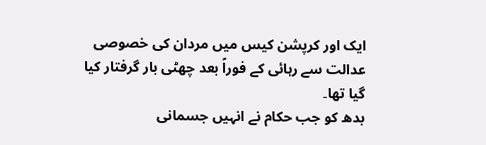ایک اور کرپشن کیس میں مردان کی خصوصی عدالت سے رہائی کے فوراً بعد چھٹی بار گرفتار کیا گیا تھا۔
بدھ کو جب حکام نے انہیں جسمانی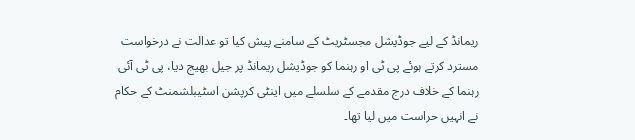ریمانڈ کے لیے جوڈیشل مجسٹریٹ کے سامنے پیش کیا تو عدالت نے درخواست مسترد کرتے ہوئے پی ٹی او رہنما کو جوڈیشل ریمانڈ پر جیل بھیج دیا، پی ٹی آئی رہنما کے خلاف درج مقدمے کے سلسلے میں اینٹی کرپشن اسٹیبلشمنٹ کے حکام نے انہیں حراست میں لیا تھا۔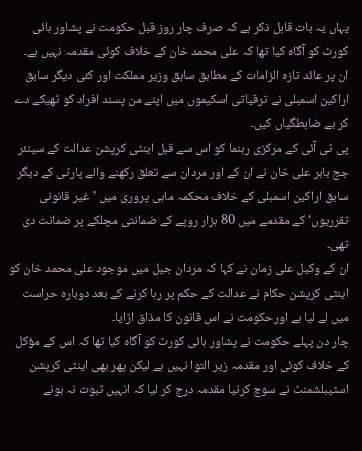یہاں یہ بات قابل ذکر ہے کہ صرف چار روز قبل حکومت نے پشاور ہائی کورٹ کو آگاہ کیا تھا کہ علی محمد خان کے خلاف کوئی مقدمہ نہیں ہے۔
ان پر عائد تازہ الزامات کے مطابق سابق وزیر مملکت اور کئی دیگر سابق اراکین اسمبلی نے ترقیاتی اسکیموں میں اپنے من پسند افراد کو ٹھیکے دے کر بے ضابطگیاں کیں۔
پی ٹی آئی کے مرکزی رہنما کو اس سے قبل اینٹی کرپشن عدالت کے سینئر جج بابر علی خان نے ان کے اور مردان سے تعلق رکھنے والے پارٹی کے دیگر سابق اراکین اسمبلی کے خلاف محکمہ ماہی پروری میں ’غیر قانونی تقرریوں‘ کے مقدمے میں 80 ہزار روپے کے ضمانتی مچلکے پر ضمانت دی تھی۔
ان کے وکیل علی زمان نے کہا کہ مردان جیل میں موجود علی محمد خان کو اینٹی کرپشن حکام نے عدالت کے حکم پر رہا کرنے کے بعد دوبارہ حراست میں لے لیا ہے اورحکومت نے اس قانون کا مذاق اڑایا۔
چار دن پہلے حکومت نے پشاور ہائی کورٹ کو آگاہ کیا تھا کہ اس کے مؤکل کے خلاف کوئی اور مقدمہ زیر التوا نہیں ہے لیکن پھر بھی اینٹی کرپشن اسٹیبلشمنٹ نے سوچ کرنیا مقدمہ درج کر لیا کہ انہیں ثبوت نہ ہونے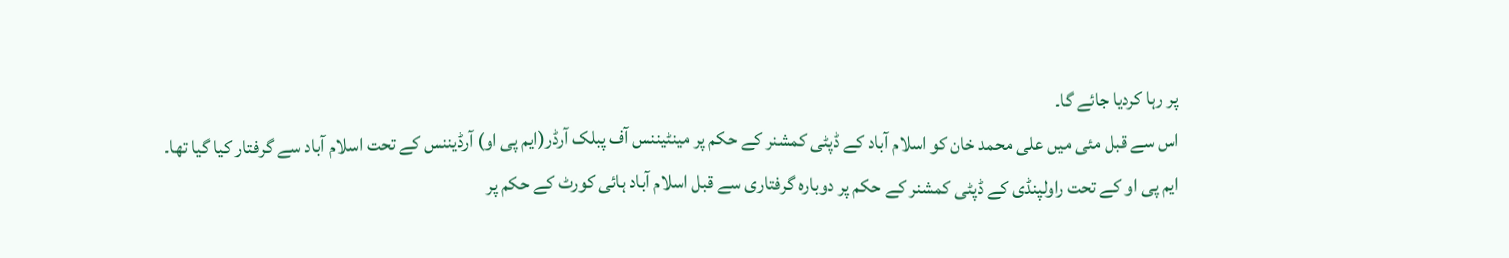پر رہا کردیا جائے گا۔
اس سے قبل مئی میں علی محمد خان کو اسلام آباد کے ڈپٹی کمشنر کے حکم پر مینٹیننس آف پبلک آرڈر(ایم پی او) آرڈیننس کے تحت اسلام آباد سے گرفتار کیا گیا تھا۔
ایم پی او کے تحت راولپنڈی کے ڈپٹی کمشنر کے حکم پر دوبارہ گرفتاری سے قبل اسلام آباد ہائی کورٹ کے حکم پر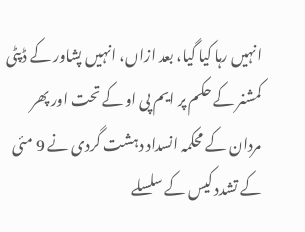انہیں رہا کیا گیا، بعد ازاں، انہیں پشاور کے ڈپٹی کمشنر کے حکم پر ایم پی او کے تحت اور پھر مردان کے محکمہ انسداد دہشت گردی نے 9 مئی کے تشدد کیس کے سلسلے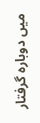میں دوبارہ گرفتار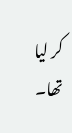کر لیا تھا۔